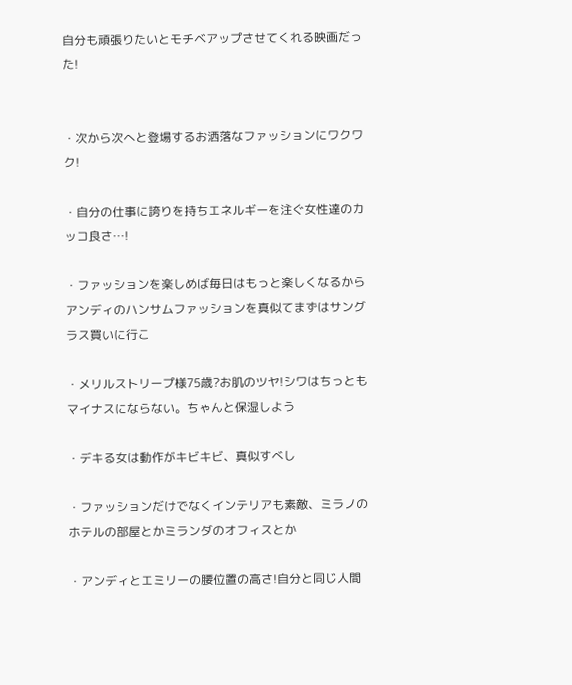自分も頑張りたいとモチベアップさせてくれる映画だった!


・次から次へと登場するお洒落なファッションにワクワク!

・自分の仕事に誇りを持ちエネルギーを注ぐ女性達のカッコ良さ…!

・ファッションを楽しめば毎日はもっと楽しくなるからアンディのハンサムファッションを真似てまずはサングラス買いに行こ

・メリルストリープ様75歳?お肌のツヤ!シワはちっともマイナスにならない。ちゃんと保湿しよう

・デキる女は動作がキビキビ、真似すべし

・ファッションだけでなくインテリアも素敵、ミラノのホテルの部屋とかミランダのオフィスとか

・アンディとエミリーの腰位置の高さ!自分と同じ人間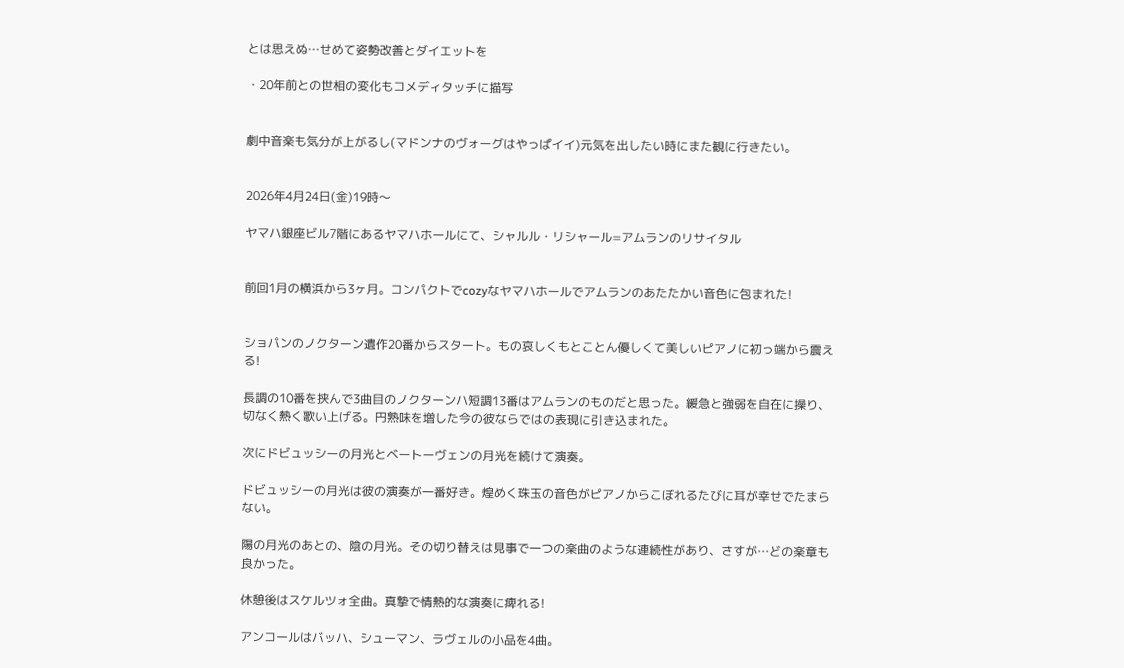とは思えぬ…せめて姿勢改善とダイエットを

・20年前との世相の変化もコメディタッチに描写


劇中音楽も気分が上がるし(マドンナのヴォーグはやっぱイイ)元気を出したい時にまた観に行きたい。


2026年4月24日(金)19時〜

ヤマハ銀座ビル7階にあるヤマハホールにて、シャルル・リシャール=アムランのリサイタル


前回1月の横浜から3ヶ月。コンパクトでcozyなヤマハホールでアムランのあたたかい音色に包まれた!


ショパンのノクターン遺作20番からスタート。もの哀しくもとことん優しくて美しいピアノに初っ端から震える!

長調の10番を挟んで3曲目のノクターンハ短調13番はアムランのものだと思った。緩急と強弱を自在に操り、切なく熱く歌い上げる。円熟味を増した今の彼ならではの表現に引き込まれた。

次にドビュッシーの月光とベートーヴェンの月光を続けて演奏。

ドビュッシーの月光は彼の演奏が一番好き。煌めく珠玉の音色がピアノからこぼれるたびに耳が幸せでたまらない。

陽の月光のあとの、陰の月光。その切り替えは見事で一つの楽曲のような連続性があり、さすが…どの楽章も良かった。

休憩後はスケルツォ全曲。真摯で情熱的な演奏に痺れる!

アンコールはバッハ、シューマン、ラヴェルの小品を4曲。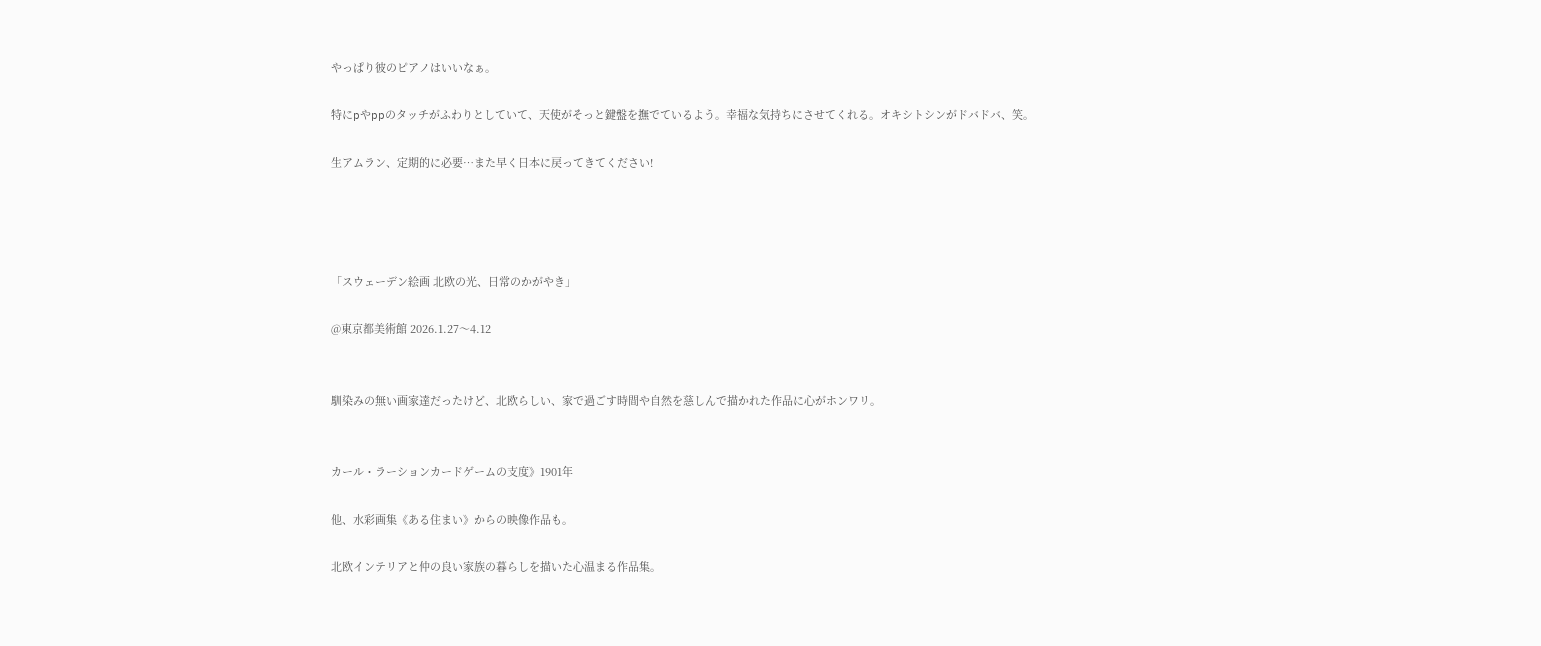やっぱり彼のピアノはいいなぁ。

特にpやppのタッチがふわりとしていて、天使がそっと鍵盤を撫でているよう。幸福な気持ちにさせてくれる。オキシトシンがドバドバ、笑。

生アムラン、定期的に必要…また早く日本に戻ってきてください!




「スウェーデン絵画 北欧の光、日常のかがやき」

@東京都美術館 2026.1.27〜4.12


馴染みの無い画家達だったけど、北欧らしい、家で過ごす時間や自然を慈しんで描かれた作品に心がホンワリ。


カール・ラーションカードゲームの支度》1901年

他、水彩画集《ある住まい》からの映像作品も。

北欧インテリアと仲の良い家族の暮らしを描いた心温まる作品集。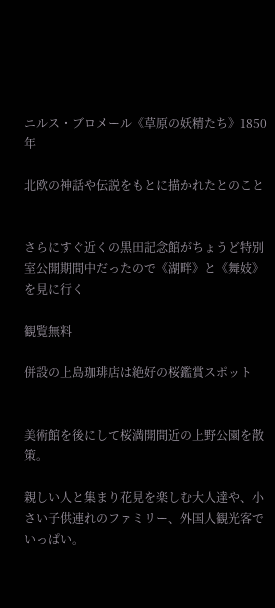ニルス・ブロメール《草原の妖精たち》1850年

北欧の神話や伝説をもとに描かれたとのこと


さらにすぐ近くの黒田記念館がちょうど特別室公開期間中だったので《湖畔》と《舞妓》を見に行く

観覧無料

併設の上島珈琲店は絶好の桜鑑賞スポット


美術館を後にして桜満開間近の上野公園を散策。

親しい人と集まり花見を楽しむ大人達や、小さい子供連れのファミリー、外国人観光客でいっぱい。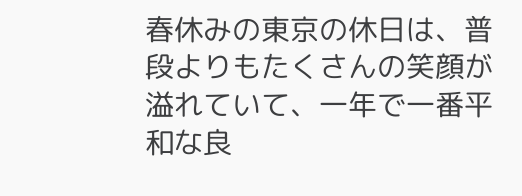春休みの東京の休日は、普段よりもたくさんの笑顔が溢れていて、一年で一番平和な良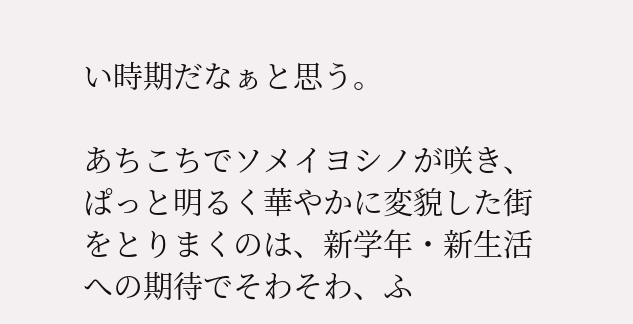い時期だなぁと思う。

あちこちでソメイヨシノが咲き、ぱっと明るく華やかに変貌した街をとりまくのは、新学年・新生活への期待でそわそわ、ふ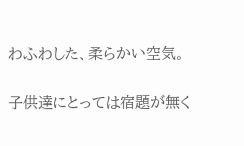わふわした、柔らかい空気。

子供達にとっては宿題が無く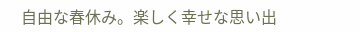自由な春休み。楽しく幸せな思い出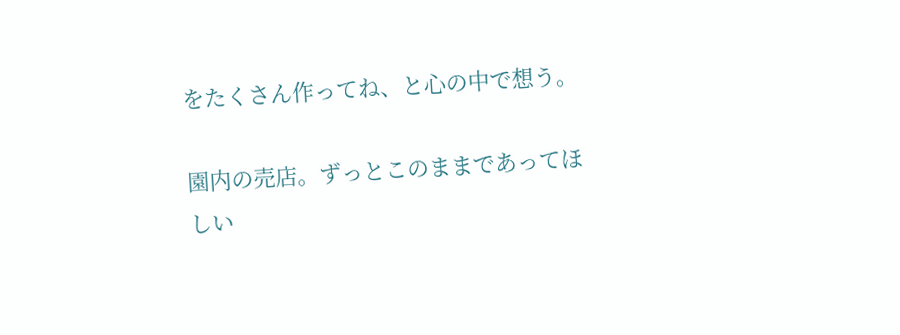をたくさん作ってね、と心の中で想う。

園内の売店。ずっとこのままであってほしい